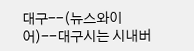대구--(뉴스와이어)--대구시는 시내버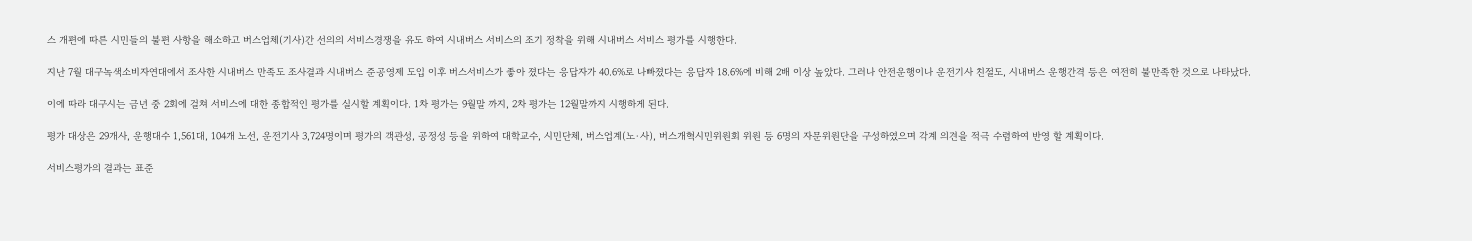스 개편에 따른 시민들의 불편 사항을 해소하고 버스업체(기사)간 선의의 서비스경쟁을 유도 하여 시내버스 서비스의 조기 정착을 위해 시내버스 서비스 평가를 시행한다.

지난 7월 대구녹색소비자연대에서 조사한 시내버스 만족도 조사결과 시내버스 준공영제 도입 이후 버스서비스가 좋아 졌다는 응답자가 40.6%로 나빠졌다는 응답자 18.6%에 비해 2배 이상 높았다. 그러나 안전운행이나 운전기사 친절도, 시내버스 운행간격 등은 여전히 불만족한 것으로 나타났다.

이에 따라 대구시는 금년 중 2회에 걸쳐 서비스에 대한 종합적인 평가를 실시할 계획이다. 1차 평가는 9월말 까지, 2차 평가는 12월말까지 시행하게 된다.

평가 대상은 29개사, 운행대수 1,561대, 104개 노선, 운전기사 3,724명이며 평가의 객관성, 공정성 등을 위하여 대학교수, 시민단체, 버스업계(노·사), 버스개혁시민위원회 위원 등 6명의 자문위원단을 구성하였으며 각계 의견을 적극 수렴하여 반영 할 계획이다.

서비스평가의 결과는 표준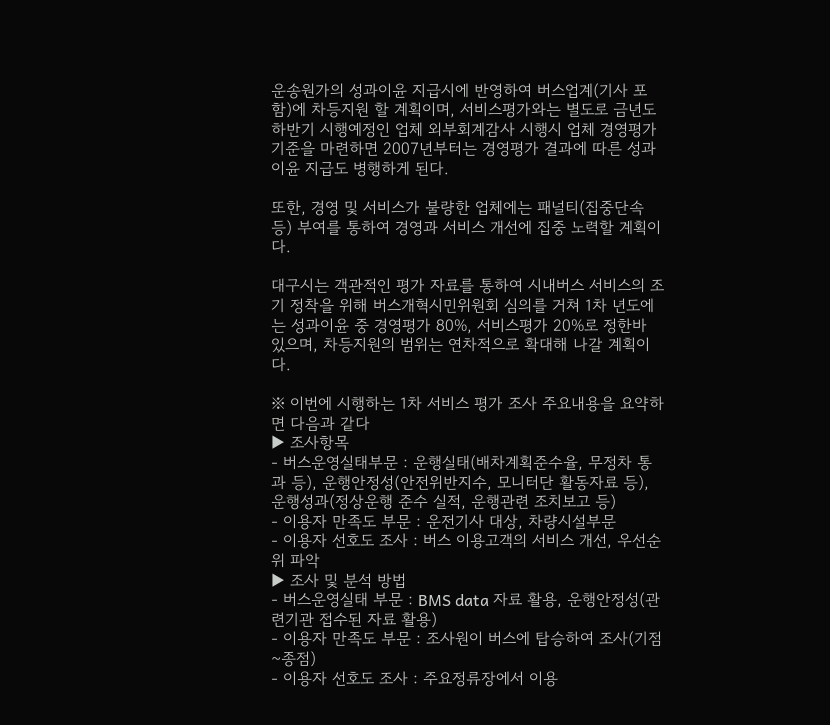운송원가의 성과이윤 지급시에 반영하여 버스업계(기사 포함)에 차등지원 할 계획이며, 서비스평가와는 별도로 금년도 하반기 시행예정인 업체 외부회계감사 시행시 업체 경영평가 기준을 마련하면 2007년부터는 경영평가 결과에 따른 성과이윤 지급도 병행하게 된다.

또한, 경영 및 서비스가 불량한 업체에는 패널티(집중단속 등) 부여를 통하여 경영과 서비스 개선에 집중 노력할 계획이다.

대구시는 객관적인 평가 자료를 통하여 시내버스 서비스의 조기 정착을 위해 버스개혁시민위원회 심의를 거쳐 1차 년도에는 성과이윤 중 경영평가 80%, 서비스평가 20%로 정한바 있으며, 차등지원의 범위는 연차적으로 확대해 나갈 계획이다.

※ 이번에 시행하는 1차 서비스 평가 조사 주요내용을 요약하면 다음과 같다
▶ 조사항목
- 버스운영실태부문 : 운행실태(배차계획준수율, 무정차 통과 등), 운행안정성(안전위반지수, 모니터단 활동자료 등), 운행성과(정상운행 준수 실적, 운행관련 조치보고 등)
- 이용자 만족도 부문 : 운전기사 대상, 차량시설부문
- 이용자 선호도 조사 : 버스 이용고객의 서비스 개선, 우선순위 파악
▶ 조사 및 분석 방법
- 버스운영실태 부문 : BMS data 자료 활용, 운행안정성(관련기관 접수된 자료 활용)
- 이용자 만족도 부문 : 조사원이 버스에 탑승하여 조사(기점~종점)
- 이용자 선호도 조사 : 주요정류장에서 이용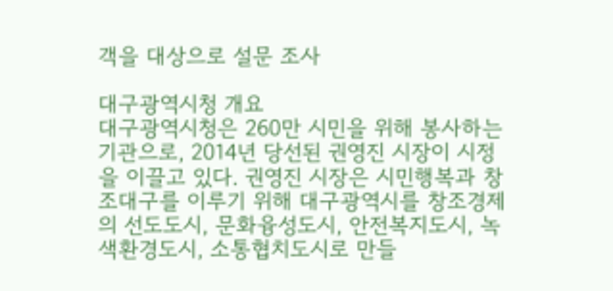객을 대상으로 설문 조사

대구광역시청 개요
대구광역시청은 260만 시민을 위해 봉사하는 기관으로, 2014년 당선된 권영진 시장이 시정을 이끌고 있다. 권영진 시장은 시민행복과 창조대구를 이루기 위해 대구광역시를 창조경제의 선도도시, 문화융성도시, 안전복지도시, 녹색환경도시, 소통협치도시로 만들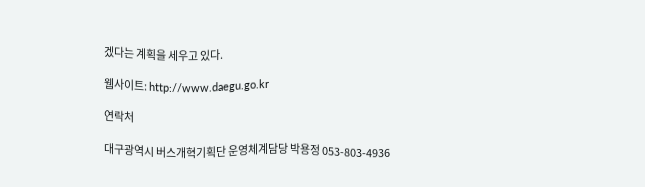겠다는 계획을 세우고 있다.

웹사이트: http://www.daegu.go.kr

연락처

대구광역시 버스개혁기획단 운영체계담당 박용정 053-803-4936